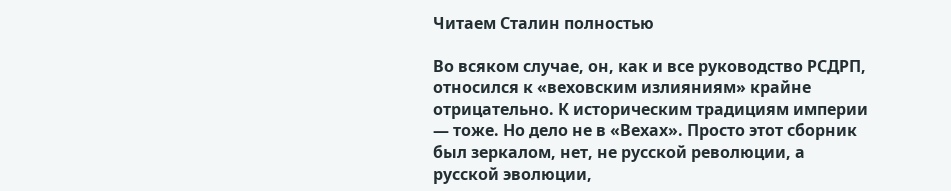Читаем Сталин полностью

Во всяком случае, он, как и все руководство РСДРП, относился к «веховским излияниям» крайне отрицательно. К историческим традициям империи — тоже. Но дело не в «Вехах». Просто этот сборник был зеркалом, нет, не русской революции, а русской эволюции,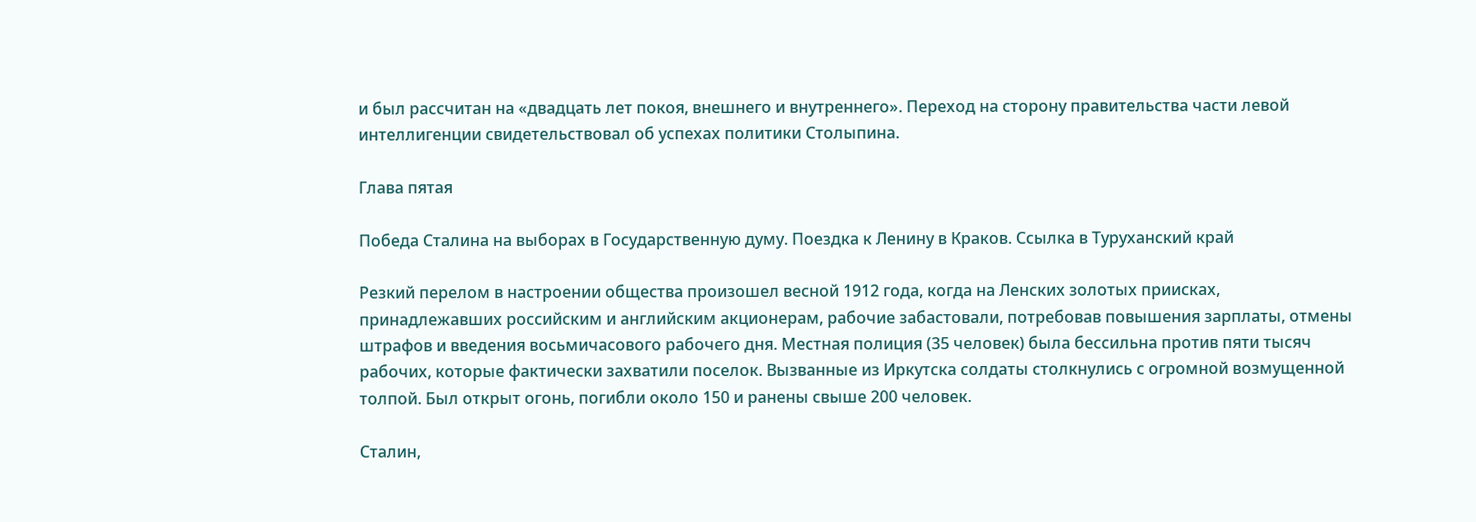и был рассчитан на «двадцать лет покоя, внешнего и внутреннего». Переход на сторону правительства части левой интеллигенции свидетельствовал об успехах политики Столыпина.

Глава пятая

Победа Сталина на выборах в Государственную думу. Поездка к Ленину в Краков. Ссылка в Туруханский край

Резкий перелом в настроении общества произошел весной 1912 года, когда на Ленских золотых приисках, принадлежавших российским и английским акционерам, рабочие забастовали, потребовав повышения зарплаты, отмены штрафов и введения восьмичасового рабочего дня. Местная полиция (35 человек) была бессильна против пяти тысяч рабочих, которые фактически захватили поселок. Вызванные из Иркутска солдаты столкнулись с огромной возмущенной толпой. Был открыт огонь, погибли около 150 и ранены свыше 200 человек.

Сталин,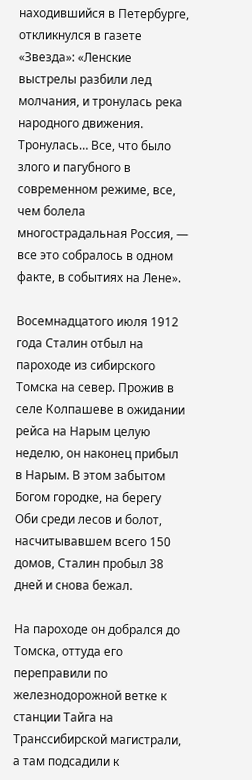находившийся в Петербурге, откликнулся в газете «Звезда»: «Ленские выстрелы разбили лед молчания, и тронулась река народного движения. Тронулась… Все, что было злого и пагубного в современном режиме, все, чем болела многострадальная Россия, — все это собралось в одном факте, в событиях на Лене».

Восемнадцатого июля 1912 года Сталин отбыл на пароходе из сибирского Томска на север. Прожив в селе Колпашеве в ожидании рейса на Нарым целую неделю, он наконец прибыл в Нарым. В этом забытом Богом городке, на берегу Оби среди лесов и болот, насчитывавшем всего 150 домов, Сталин пробыл 38 дней и снова бежал.

На пароходе он добрался до Томска, оттуда его переправили по железнодорожной ветке к станции Тайга на Транссибирской магистрали, а там подсадили к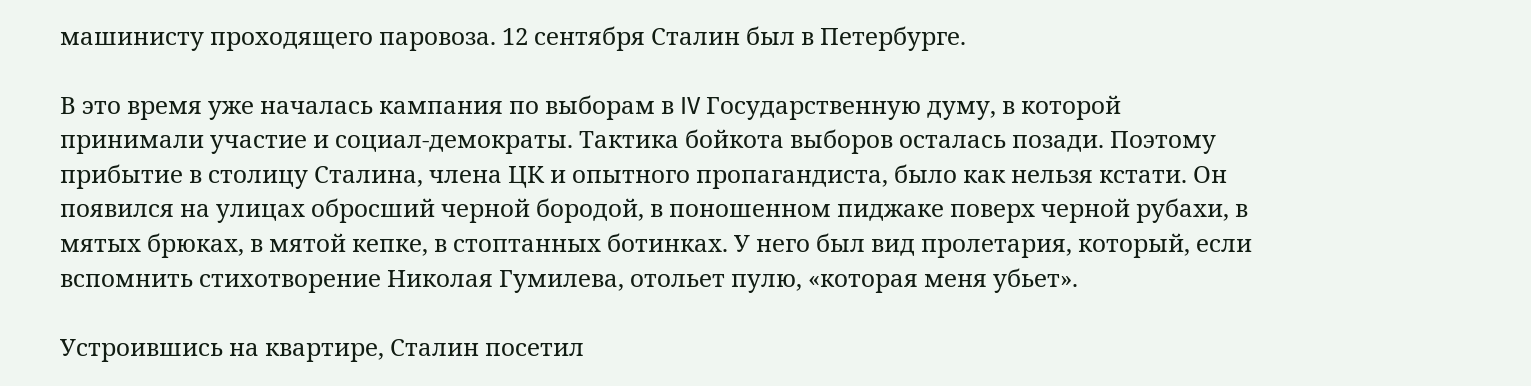машинисту проходящего паровоза. 12 сентября Сталин был в Петербурге.

В это время уже началась кампания по выборам в IV Государственную думу, в которой принимали участие и социал-демократы. Тактика бойкота выборов осталась позади. Поэтому прибытие в столицу Сталина, члена ЦК и опытного пропагандиста, было как нельзя кстати. Он появился на улицах обросший черной бородой, в поношенном пиджаке поверх черной рубахи, в мятых брюках, в мятой кепке, в стоптанных ботинках. У него был вид пролетария, который, если вспомнить стихотворение Николая Гумилева, отольет пулю, «которая меня убьет».

Устроившись на квартире, Сталин посетил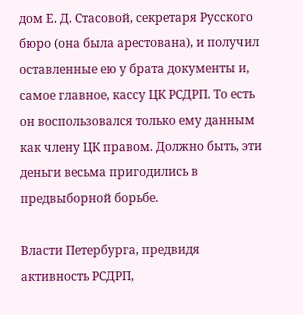дом Е. Д. Стасовой, секретаря Русского бюро (она была арестована), и получил оставленные ею у брата документы и, самое главное, кассу ЦК РСДРП. То есть он воспользовался только ему данным как члену ЦК правом. Должно быть, эти деньги весьма пригодились в предвыборной борьбе.

Власти Петербурга, предвидя активность РСДРП,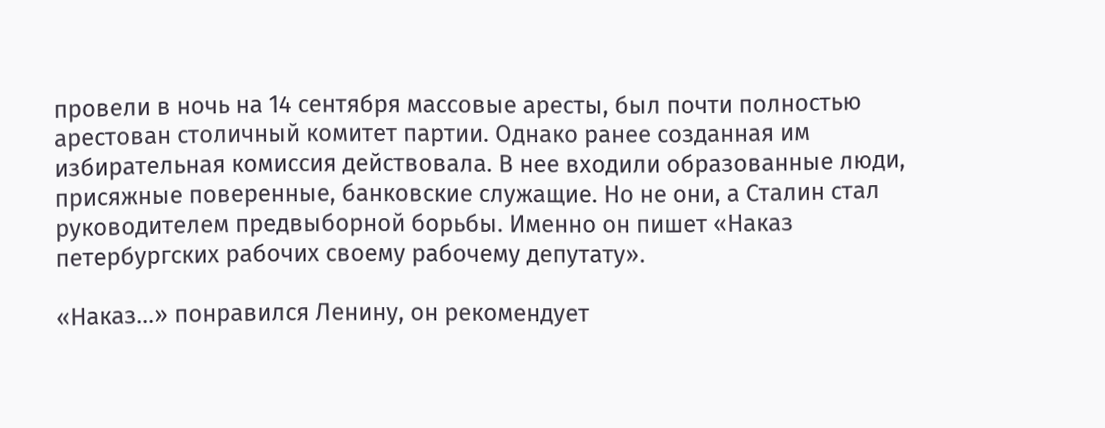провели в ночь на 14 сентября массовые аресты, был почти полностью арестован столичный комитет партии. Однако ранее созданная им избирательная комиссия действовала. В нее входили образованные люди, присяжные поверенные, банковские служащие. Но не они, а Сталин стал руководителем предвыборной борьбы. Именно он пишет «Наказ петербургских рабочих своему рабочему депутату».

«Наказ…» понравился Ленину, он рекомендует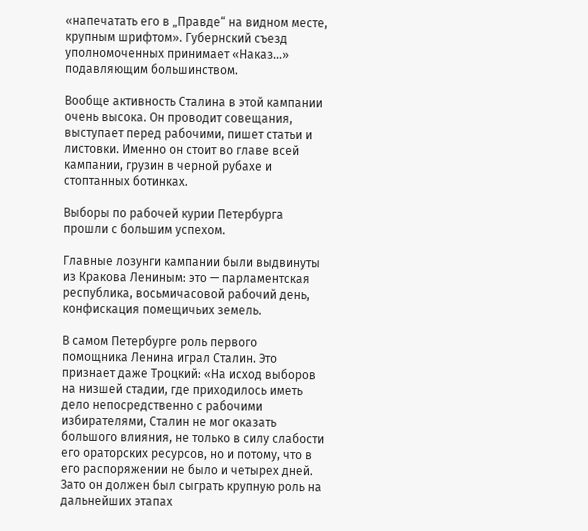«напечатать его в „Правде“ на видном месте, крупным шрифтом». Губернский съезд уполномоченных принимает «Наказ…» подавляющим большинством.

Вообще активность Сталина в этой кампании очень высока. Он проводит совещания, выступает перед рабочими, пишет статьи и листовки. Именно он стоит во главе всей кампании, грузин в черной рубахе и стоптанных ботинках.

Выборы по рабочей курии Петербурга прошли с большим успехом.

Главные лозунги кампании были выдвинуты из Кракова Лениным: это — парламентская республика, восьмичасовой рабочий день, конфискация помещичьих земель.

В самом Петербурге роль первого помощника Ленина играл Сталин. Это признает даже Троцкий: «На исход выборов на низшей стадии, где приходилось иметь дело непосредственно с рабочими избирателями, Сталин не мог оказать большого влияния, не только в силу слабости его ораторских ресурсов, но и потому, что в его распоряжении не было и четырех дней. Зато он должен был сыграть крупную роль на дальнейших этапах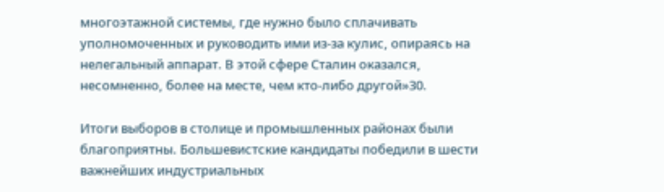многоэтажной системы, где нужно было сплачивать уполномоченных и руководить ими из-за кулис, опираясь на нелегальный аппарат. В этой сфере Сталин оказался, несомненно, более на месте, чем кто-либо другой»30.

Итоги выборов в столице и промышленных районах были благоприятны. Большевистские кандидаты победили в шести важнейших индустриальных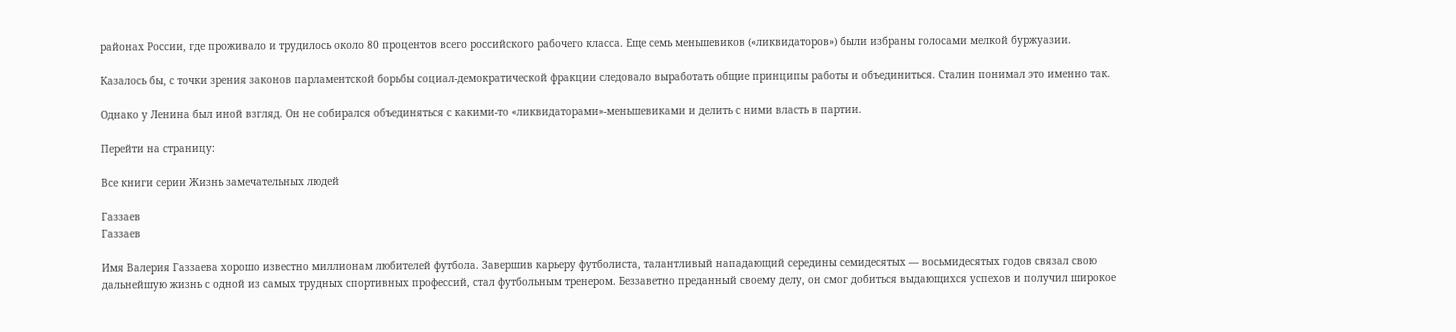районах России, где проживало и трудилось около 80 процентов всего российского рабочего класса. Еще семь меньшевиков («ликвидаторов») были избраны голосами мелкой буржуазии.

Казалось бы, с точки зрения законов парламентской борьбы социал-демократической фракции следовало выработать общие принципы работы и объединиться. Сталин понимал это именно так.

Однако у Ленина был иной взгляд. Он не собирался объединяться с какими-то «ликвидаторами»-меньшевиками и делить с ними власть в партии.

Перейти на страницу:

Все книги серии Жизнь замечательных людей

Газзаев
Газзаев

Имя Валерия Газзаева хорошо известно миллионам любителей футбола. Завершив карьеру футболиста, талантливый нападающий середины семидесятых — восьмидесятых годов связал свою дальнейшую жизнь с одной из самых трудных спортивных профессий, стал футбольным тренером. Беззаветно преданный своему делу, он смог добиться выдающихся успехов и получил широкое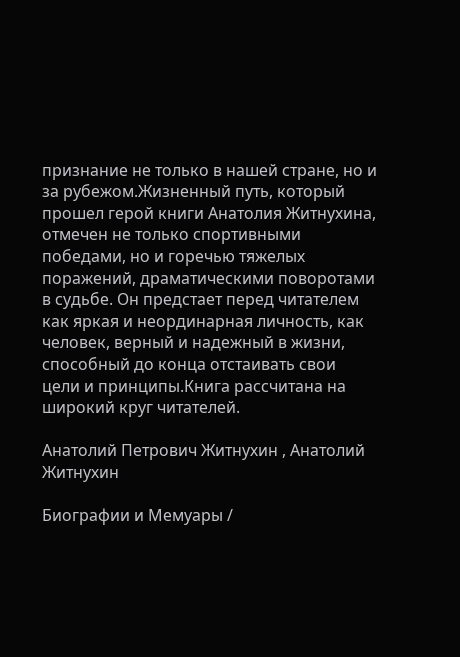признание не только в нашей стране, но и за рубежом.Жизненный путь, который прошел герой книги Анатолия Житнухина, отмечен не только спортивными победами, но и горечью тяжелых поражений, драматическими поворотами в судьбе. Он предстает перед читателем как яркая и неординарная личность, как человек, верный и надежный в жизни, способный до конца отстаивать свои цели и принципы.Книга рассчитана на широкий круг читателей.

Анатолий Петрович Житнухин , Анатолий Житнухин

Биографии и Мемуары /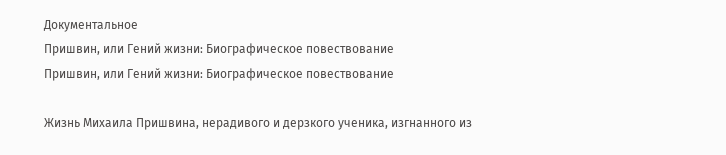Документальное
Пришвин, или Гений жизни: Биографическое повествование
Пришвин, или Гений жизни: Биографическое повествование

Жизнь Михаила Пришвина, нерадивого и дерзкого ученика, изгнанного из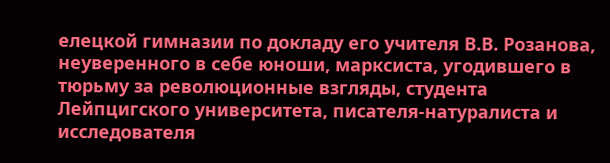елецкой гимназии по докладу его учителя В.В. Розанова, неуверенного в себе юноши, марксиста, угодившего в тюрьму за революционные взгляды, студента Лейпцигского университета, писателя-натуралиста и исследователя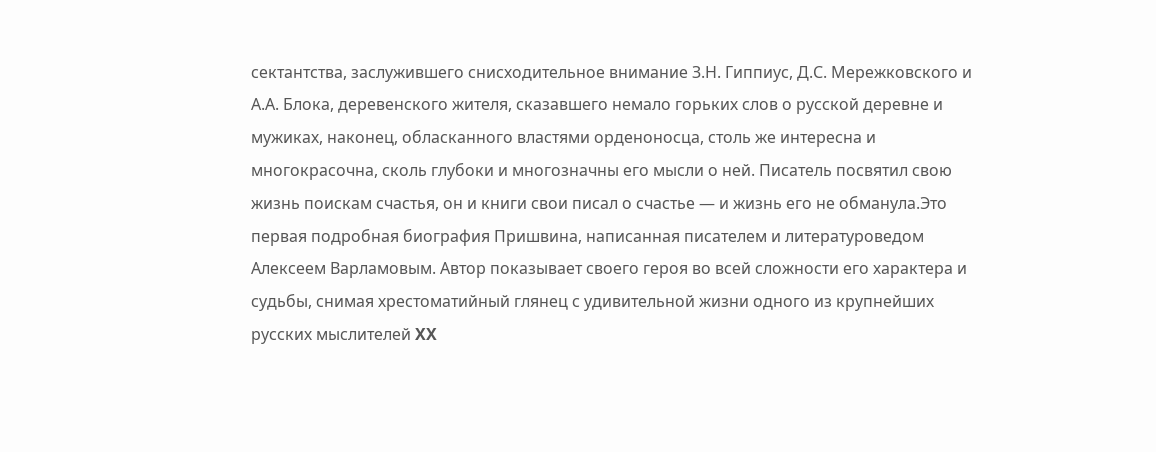сектантства, заслужившего снисходительное внимание З.Н. Гиппиус, Д.С. Мережковского и А.А. Блока, деревенского жителя, сказавшего немало горьких слов о русской деревне и мужиках, наконец, обласканного властями орденоносца, столь же интересна и многокрасочна, сколь глубоки и многозначны его мысли о ней. Писатель посвятил свою жизнь поискам счастья, он и книги свои писал о счастье — и жизнь его не обманула.Это первая подробная биография Пришвина, написанная писателем и литературоведом Алексеем Варламовым. Автор показывает своего героя во всей сложности его характера и судьбы, снимая хрестоматийный глянец с удивительной жизни одного из крупнейших русских мыслителей XX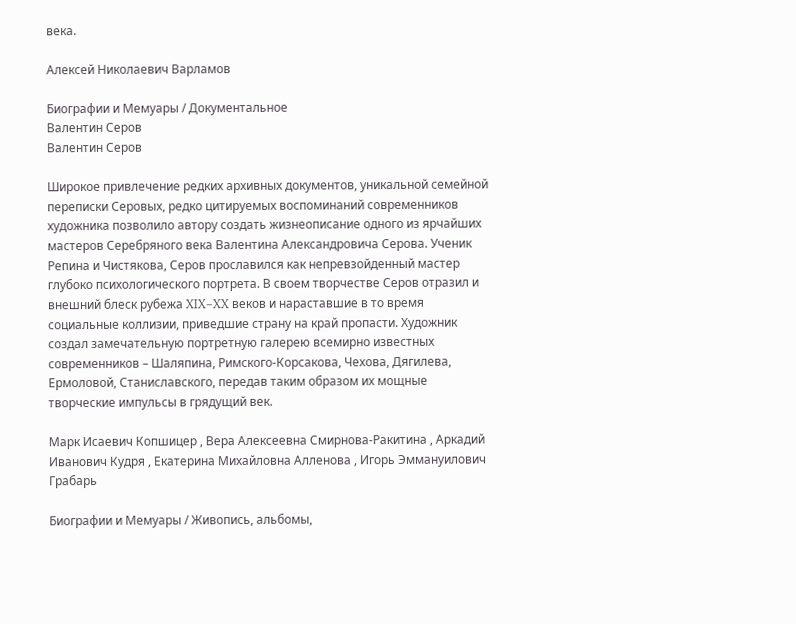века.

Алексей Николаевич Варламов

Биографии и Мемуары / Документальное
Валентин Серов
Валентин Серов

Широкое привлечение редких архивных документов, уникальной семейной переписки Серовых, редко цитируемых воспоминаний современников художника позволило автору создать жизнеописание одного из ярчайших мастеров Серебряного века Валентина Александровича Серова. Ученик Репина и Чистякова, Серов прославился как непревзойденный мастер глубоко психологического портрета. В своем творчестве Серов отразил и внешний блеск рубежа XIX–XX веков и нараставшие в то время социальные коллизии, приведшие страну на край пропасти. Художник создал замечательную портретную галерею всемирно известных современников – Шаляпина, Римского-Корсакова, Чехова, Дягилева, Ермоловой, Станиславского, передав таким образом их мощные творческие импульсы в грядущий век.

Марк Исаевич Копшицер , Вера Алексеевна Смирнова-Ракитина , Аркадий Иванович Кудря , Екатерина Михайловна Алленова , Игорь Эммануилович Грабарь

Биографии и Мемуары / Живопись, альбомы,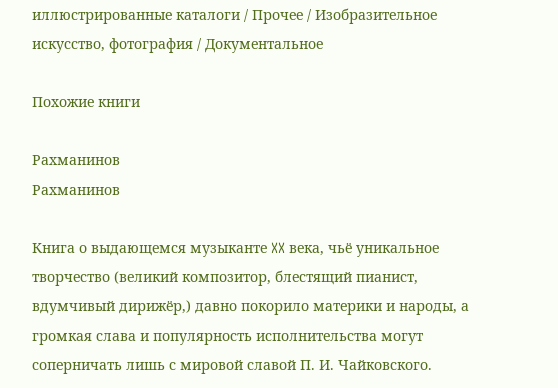иллюстрированные каталоги / Прочее / Изобразительное искусство, фотография / Документальное

Похожие книги

Рахманинов
Рахманинов

Книга о выдающемся музыканте XX века, чьё уникальное творчество (великий композитор, блестящий пианист, вдумчивый дирижёр,) давно покорило материки и народы, а громкая слава и популярность исполнительства могут соперничать лишь с мировой славой П. И. Чайковского.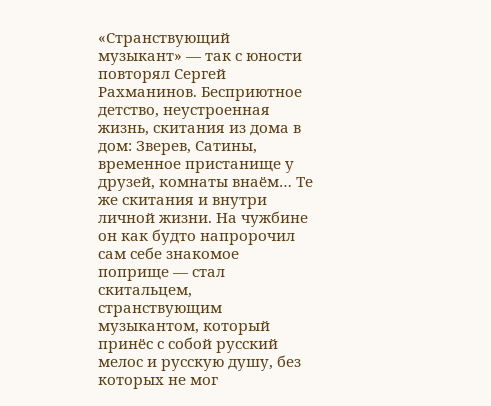«Странствующий музыкант» — так с юности повторял Сергей Рахманинов. Бесприютное детство, неустроенная жизнь, скитания из дома в дом: Зверев, Сатины, временное пристанище у друзей, комнаты внаём… Те же скитания и внутри личной жизни. На чужбине он как будто напророчил сам себе знакомое поприще — стал скитальцем, странствующим музыкантом, который принёс с собой русский мелос и русскую душу, без которых не мог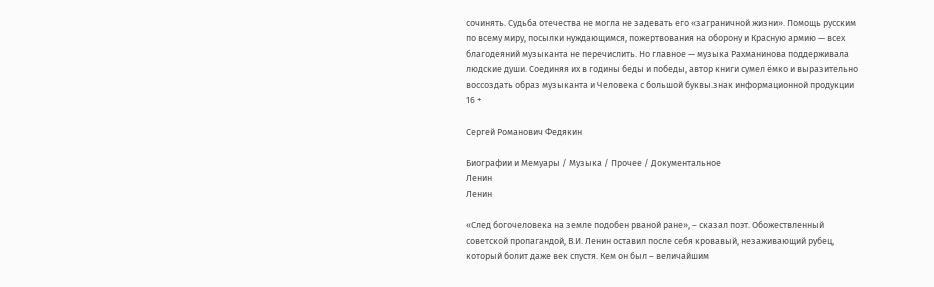сочинять. Судьба отечества не могла не задевать его «заграничной жизни». Помощь русским по всему миру, посылки нуждающимся, пожертвования на оборону и Красную армию — всех благодеяний музыканта не перечислить. Но главное — музыка Рахманинова поддерживала людские души. Соединяя их в годины беды и победы, автор книги сумел ёмко и выразительно воссоздать образ музыканта и Человека с большой буквы.знак информационной продукции 16 +

Сергей Романович Федякин

Биографии и Мемуары / Музыка / Прочее / Документальное
Ленин
Ленин

«След богочеловека на земле подобен рваной ране», – сказал поэт. Обожествленный советской пропагандой, В.И. Ленин оставил после себя кровавый, незаживающий рубец, который болит даже век спустя. Кем он был – величайшим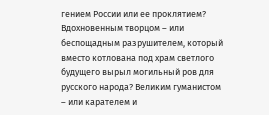гением России или ее проклятием? Вдохновенным творцом – или беспощадным разрушителем, который вместо котлована под храм светлого будущего вырыл могильный ров для русского народа? Великим гуманистом – или карателем и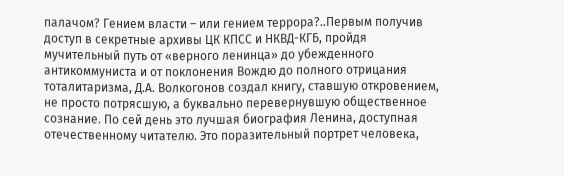палачом? Гением власти – или гением террора?..Первым получив доступ в секретные архивы ЦК КПСС и НКВД-КГБ, пройдя мучительный путь от «верного ленинца» до убежденного антикоммуниста и от поклонения Вождю до полного отрицания тоталитаризма, Д.А. Волкогонов создал книгу, ставшую откровением, не просто потрясшую, а буквально перевернувшую общественное сознание. По сей день это лучшая биография Ленина, доступная отечественному читателю. Это поразительный портрет человека,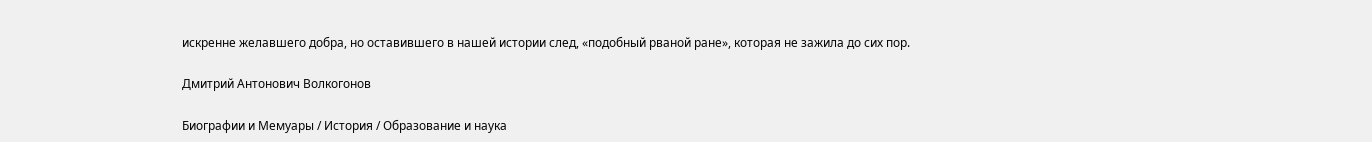искренне желавшего добра, но оставившего в нашей истории след, «подобный рваной ране», которая не зажила до сих пор.

Дмитрий Антонович Волкогонов

Биографии и Мемуары / История / Образование и наука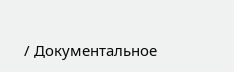/ Документальное